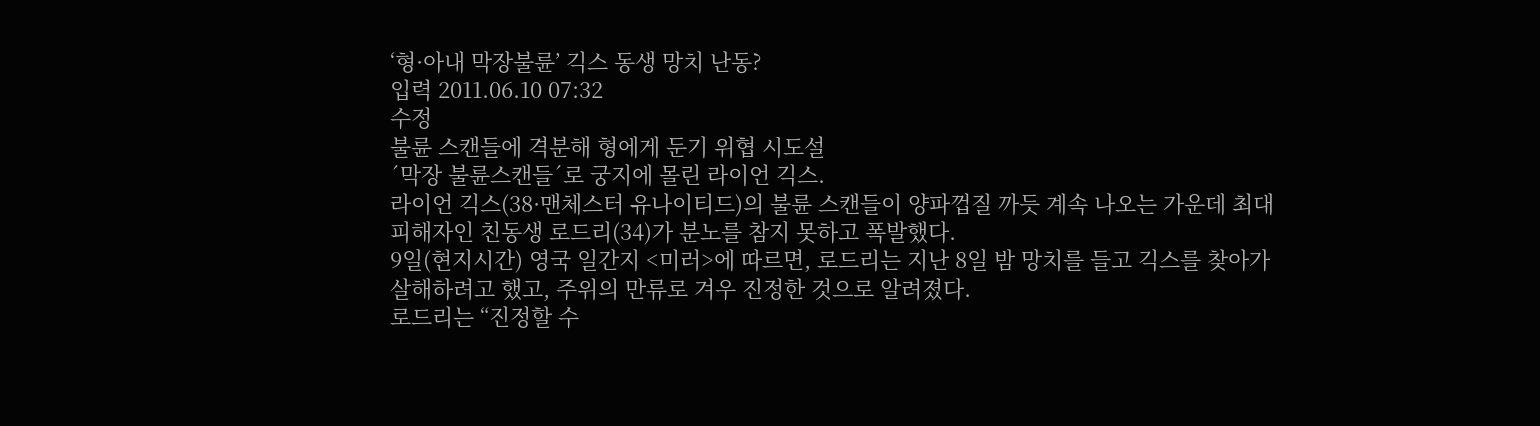‘형·아내 막장불륜’ 긱스 동생 망치 난동?
입력 2011.06.10 07:32
수정
불륜 스캔들에 격분해 형에게 둔기 위협 시도설
´막장 불륜스캔들´로 궁지에 몰린 라이언 긱스.
라이언 긱스(38·맨체스터 유나이티드)의 불륜 스캔들이 양파껍질 까듯 계속 나오는 가운데 최대 피해자인 친동생 로드리(34)가 분노를 참지 못하고 폭발했다.
9일(현지시간) 영국 일간지 <미러>에 따르면, 로드리는 지난 8일 밤 망치를 들고 긱스를 찾아가 살해하려고 했고, 주위의 만류로 겨우 진정한 것으로 알려졌다.
로드리는 “진정할 수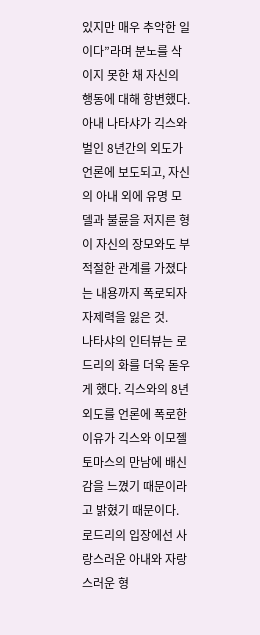있지만 매우 추악한 일이다”라며 분노를 삭이지 못한 채 자신의 행동에 대해 항변했다. 아내 나타샤가 긱스와 벌인 8년간의 외도가 언론에 보도되고, 자신의 아내 외에 유명 모델과 불륜을 저지른 형이 자신의 장모와도 부적절한 관계를 가졌다는 내용까지 폭로되자 자제력을 잃은 것.
나타샤의 인터뷰는 로드리의 화를 더욱 돋우게 했다. 긱스와의 8년 외도를 언론에 폭로한 이유가 긱스와 이모젤 토마스의 만남에 배신감을 느꼈기 때문이라고 밝혔기 때문이다. 로드리의 입장에선 사랑스러운 아내와 자랑스러운 형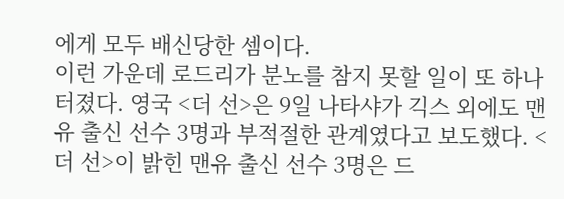에게 모두 배신당한 셈이다.
이런 가운데 로드리가 분노를 참지 못할 일이 또 하나 터졌다. 영국 <더 선>은 9일 나타샤가 긱스 외에도 맨유 출신 선수 3명과 부적절한 관계였다고 보도했다. <더 선>이 밝힌 맨유 출신 선수 3명은 드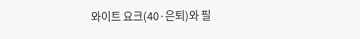와이트 요크(40·은퇴)와 필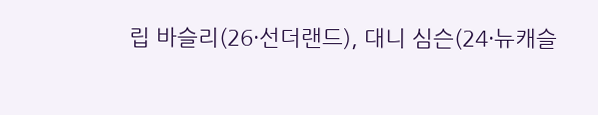립 바슬리(26·선더랜드), 대니 심슨(24·뉴캐슬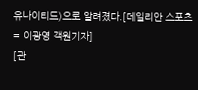유나이티드)으로 알려졌다.[데일리안 스포츠 = 이광영 객원기자]
[관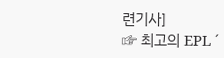련기사]
☞ 최고의 EPL ´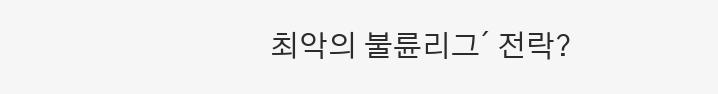최악의 불륜리그´ 전락?